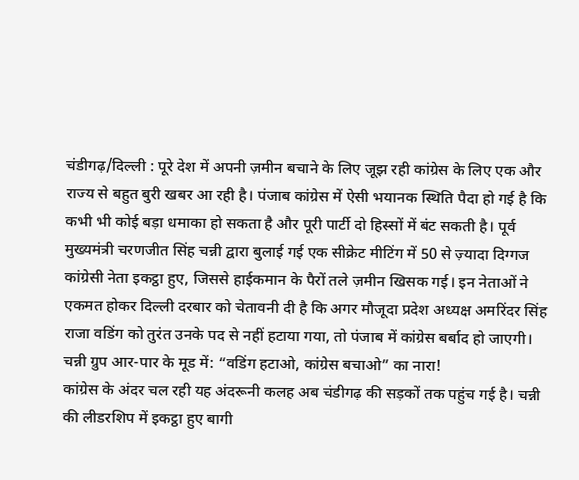चंडीगढ़/दिल्ली : पूरे देश में अपनी ज़मीन बचाने के लिए जूझ रही कांग्रेस के लिए एक और राज्य से बहुत बुरी खबर आ रही है। पंजाब कांग्रेस में ऐसी भयानक स्थिति पैदा हो गई है कि कभी भी कोई बड़ा धमाका हो सकता है और पूरी पार्टी दो हिस्सों में बंट सकती है। पूर्व मुख्यमंत्री चरणजीत सिंह चन्नी द्वारा बुलाई गई एक सीक्रेट मीटिंग में 50 से ज़्यादा दिग्गज कांग्रेसी नेता इकट्ठा हुए, जिससे हाईकमान के पैरों तले ज़मीन खिसक गई। इन नेताओं ने एकमत होकर दिल्ली दरबार को चेतावनी दी है कि अगर मौजूदा प्रदेश अध्यक्ष अमरिंदर सिंह राजा वडिंग को तुरंत उनके पद से नहीं हटाया गया, तो पंजाब में कांग्रेस बर्बाद हो जाएगी।
चन्नी ग्रुप आर-पार के मूड में: “वडिंग हटाओ, कांग्रेस बचाओ” का नारा!
कांग्रेस के अंदर चल रही यह अंदरूनी कलह अब चंडीगढ़ की सड़कों तक पहुंच गई है। चन्नी की लीडरशिप में इकट्ठा हुए बागी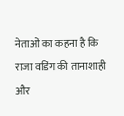नेताओं का कहना है कि राजा वडिंग की तानाशाही और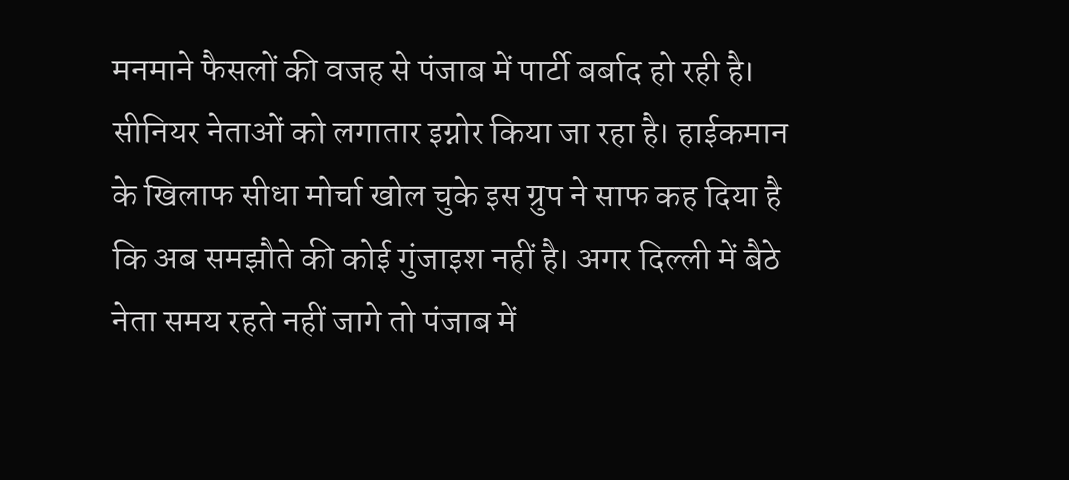मनमाने फैसलों की वजह से पंजाब में पार्टी बर्बाद हो रही है। सीनियर नेताओं को लगातार इग्नोर किया जा रहा है। हाईकमान के खिलाफ सीधा मोर्चा खोल चुके इस ग्रुप ने साफ कह दिया है कि अब समझौते की कोई गुंजाइश नहीं है। अगर दिल्ली में बैठे नेता समय रहते नहीं जागे तो पंजाब में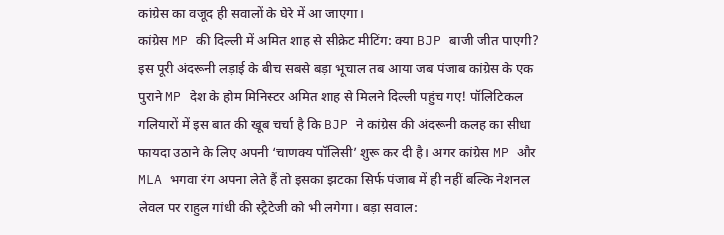कांग्रेस का वजूद ही सवालों के घेरे में आ जाएगा।
कांग्रेस MP की दिल्ली में अमित शाह से सीक्रेट मीटिंग: क्या BJP बाजी जीत पाएगी?
इस पूरी अंदरूनी लड़ाई के बीच सबसे बड़ा भूचाल तब आया जब पंजाब कांग्रेस के एक पुराने MP देश के होम मिनिस्टर अमित शाह से मिलने दिल्ली पहुंच गए! पॉलिटिकल गलियारों में इस बात की खूब चर्चा है कि BJP ने कांग्रेस की अंदरूनी कलह का सीधा फायदा उठाने के लिए अपनी ‘चाणक्य पॉलिसी’ शुरू कर दी है। अगर कांग्रेस MP और MLA भगवा रंग अपना लेते हैं तो इसका झटका सिर्फ पंजाब में ही नहीं बल्कि नेशनल लेवल पर राहुल गांधी की स्ट्रैटेजी को भी लगेगा। बड़ा सवाल: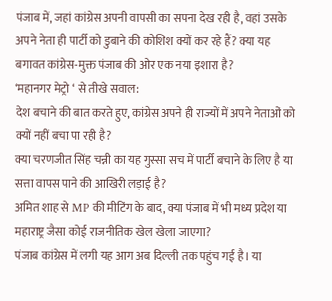पंजाब में, जहां कांग्रेस अपनी वापसी का सपना देख रही है, वहां उसके अपने नेता ही पार्टी को डुबाने की कोशिश क्यों कर रहे हैं? क्या यह बगावत कांग्रेस-मुक्त पंजाब की ओर एक नया इशारा है?
‘महानगर मेट्रो ‘ से तीखे सवाल:
देश बचाने की बात करते हुए, कांग्रेस अपने ही राज्यों में अपने नेताओं को क्यों नहीं बचा पा रही है?
क्या चरणजीत सिंह चन्नी का यह गुस्सा सच में पार्टी बचाने के लिए है या सत्ता वापस पाने की आखिरी लड़ाई है?
अमित शाह से MP की मीटिंग के बाद, क्या पंजाब में भी मध्य प्रदेश या महाराष्ट्र जैसा कोई राजनीतिक खेल खेला जाएगा?
पंजाब कांग्रेस में लगी यह आग अब दिल्ली तक पहुंच गई है। या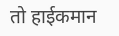तो हाईकमान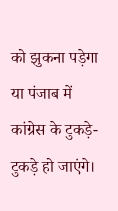को झुकना पड़ेगा या पंजाब में कांग्रेस के टुकड़े-टुकड़े हो जाएंगे।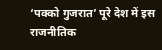‘पक्को गुजरात’ पूरे देश में इस राजनीतिक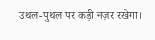उथल-पुथल पर कड़ी नज़र रखेगा।